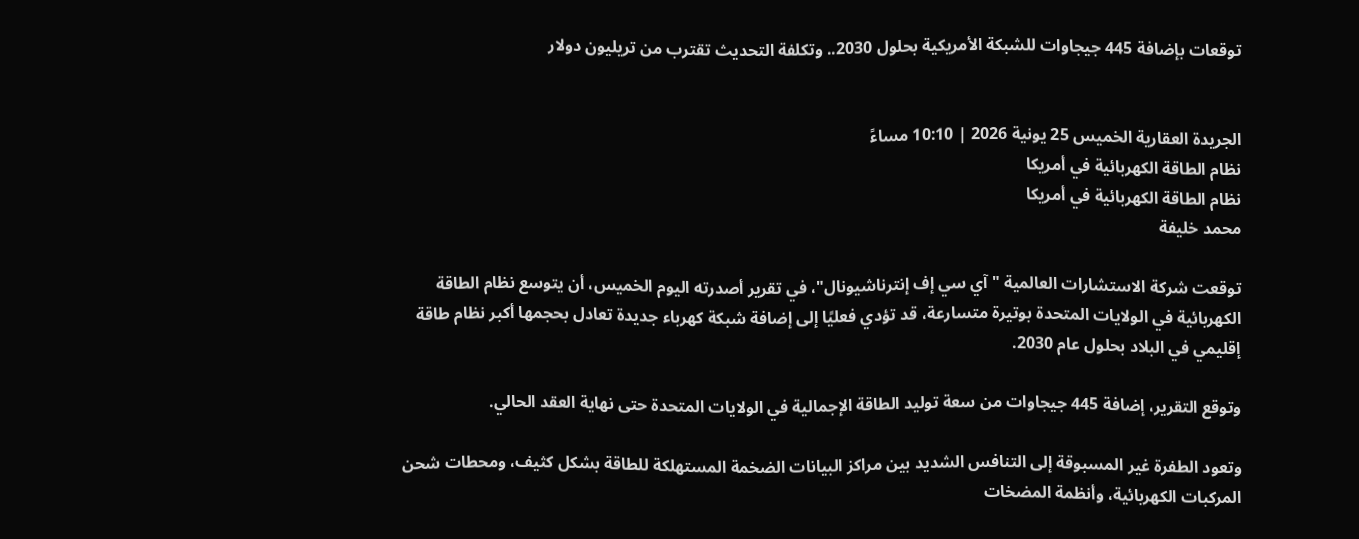توقعات بإضافة 445 جيجاوات للشبكة الأمريكية بحلول 2030.. وتكلفة التحديث تقترب من تريليون دولار


الجريدة العقارية الخميس 25 يونية 2026 | 10:10 مساءً
نظام الطاقة الكهربائية في أمريكا
نظام الطاقة الكهربائية في أمريكا
محمد خليفة

توقعت شركة الاستشارات العالمية "آي سي إف إنترناشيونال"، في تقرير أصدرته اليوم الخميس، أن يتوسع نظام الطاقة الكهربائية في الولايات المتحدة بوتيرة متسارعة، قد تؤدي فعليًا إلى إضافة شبكة كهرباء جديدة تعادل بحجمها أكبر نظام طاقة إقليمي في البلاد بحلول عام 2030.

وتوقع التقرير، إضافة 445 جيجاوات من سعة توليد الطاقة الإجمالية في الولايات المتحدة حتى نهاية العقد الحالي.

وتعود الطفرة غير المسبوقة إلى التنافس الشديد بين مراكز البيانات الضخمة المستهلكة للطاقة بشكل كثيف، ومحطات شحن المركبات الكهربائية، وأنظمة المضخات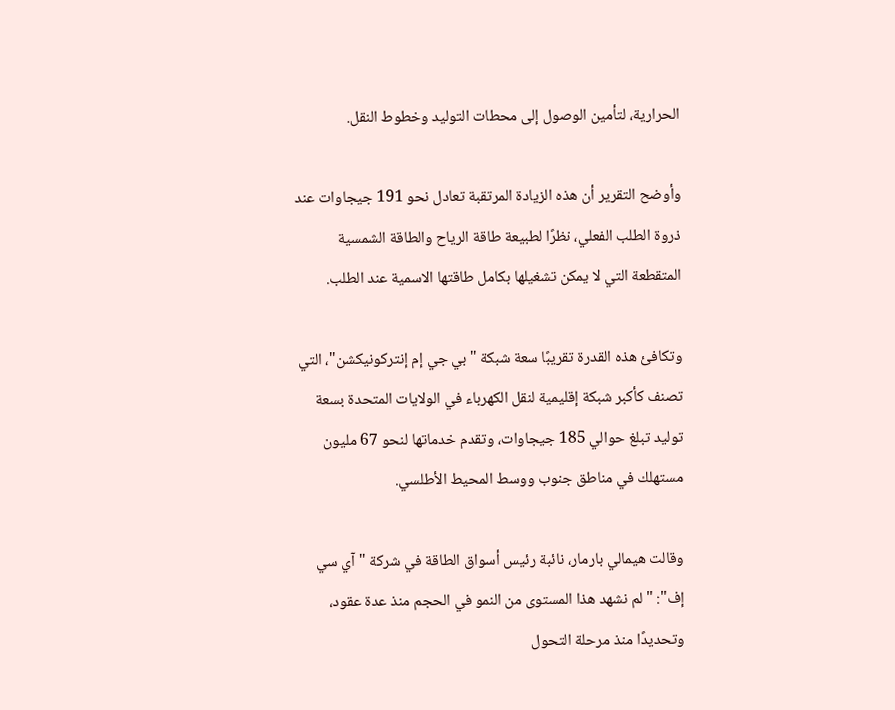الحرارية، لتأمين الوصول إلى محطات التوليد وخطوط النقل.

وأوضح التقرير أن هذه الزيادة المرتقبة تعادل نحو 191 جيجاوات عند ذروة الطلب الفعلي، نظرًا لطبيعة طاقة الرياح والطاقة الشمسية المتقطعة التي لا يمكن تشغيلها بكامل طاقتها الاسمية عند الطلب.

وتكافئ هذه القدرة تقريبًا سعة شبكة "بي جي إم إنتركونيكشن"، التي تصنف كأكبر شبكة إقليمية لنقل الكهرباء في الولايات المتحدة بسعة توليد تبلغ حوالي 185 جيجاوات، وتقدم خدماتها لنحو 67 مليون مستهلك في مناطق جنوب ووسط المحيط الأطلسي.

وقالت هيمالي بارمار، نائبة رئيس أسواق الطاقة في شركة "آي سي إف": "لم نشهد هذا المستوى من النمو في الحجم منذ عدة عقود، وتحديدًا منذ مرحلة التحول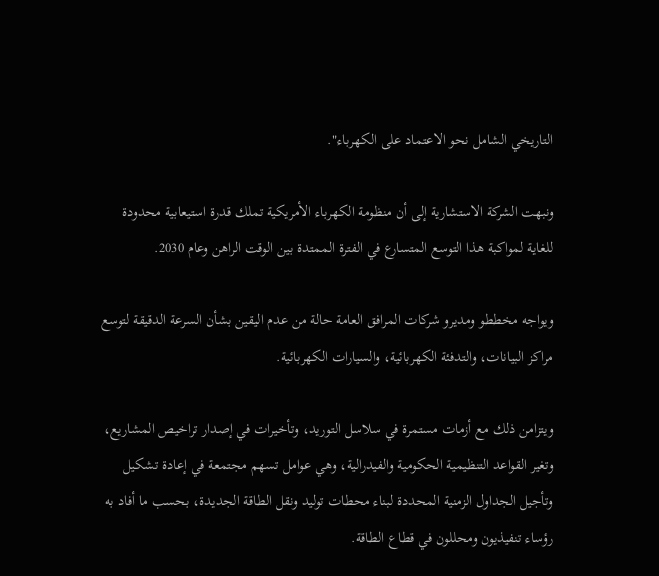التاريخي الشامل نحو الاعتماد على الكهرباء".

ونبهت الشركة الاستشارية إلى أن منظومة الكهرباء الأمريكية تملك قدرة استيعابية محدودة للغاية لمواكبة هذا التوسع المتسارع في الفترة الممتدة بين الوقت الراهن وعام 2030.

ويواجه مخططو ومديرو شركات المرافق العامة حالة من عدم اليقين بشأن السرعة الدقيقة لتوسع مراكز البيانات، والتدفئة الكهربائية، والسيارات الكهربائية.

ويتزامن ذلك مع أزمات مستمرة في سلاسل التوريد، وتأخيرات في إصدار تراخيص المشاريع، وتغير القواعد التنظيمية الحكومية والفيدرالية، وهي عوامل تسهم مجتمعة في إعادة تشكيل وتأجيل الجداول الزمنية المحددة لبناء محطات توليد ونقل الطاقة الجديدة، بحسب ما أفاد به رؤساء تنفيذيون ومحللون في قطاع الطاقة.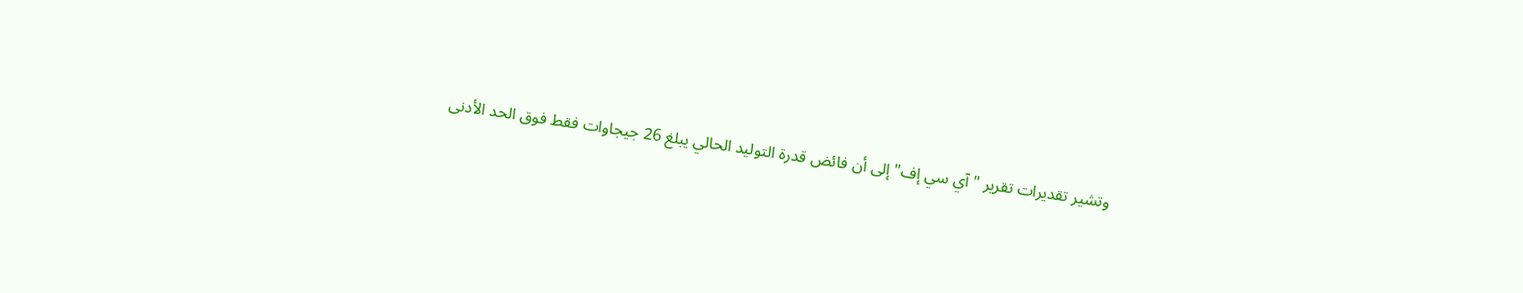وتشير تقديرات تقرير "آي سي إف" إلى أن فائض قدرة التوليد الحالي يبلغ 26 جيجاوات فقط فوق الحد الأدنى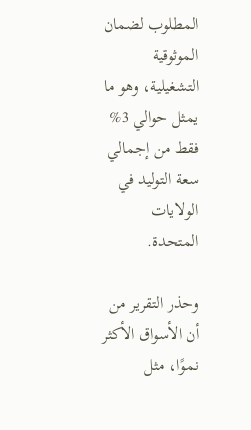المطلوب لضمان الموثوقية التشغيلية، وهو ما يمثل حوالي 3% فقط من إجمالي سعة التوليد في الولايات المتحدة.

وحذر التقرير من أن الأسواق الأكثر نموًا، مثل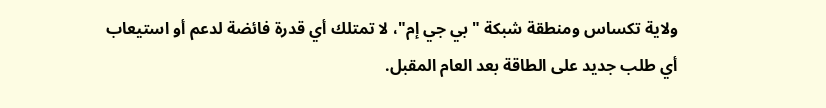ولاية تكساس ومنطقة شبكة "بي جي إم"، لا تمتلك أي قدرة فائضة لدعم أو استيعاب أي طلب جديد على الطاقة بعد العام المقبل.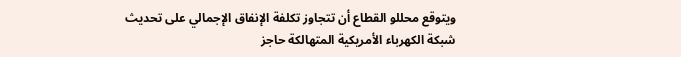ويتوقع محللو القطاع أن تتجاوز تكلفة الإنفاق الإجمالي على تحديث شبكة الكهرباء الأمريكية المتهالكة حاجز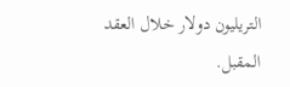التريليون دولار خلال العقد المقبل.